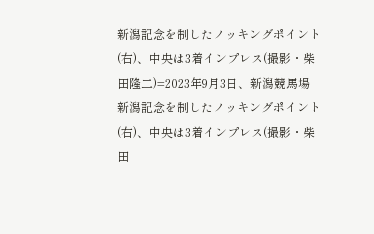新潟記念を制したノッキングポイント(右)、中央は3着インプレス(撮影・柴田隆二)=2023年9月3日、新潟競馬場
新潟記念を制したノッキングポイント(右)、中央は3着インプレス(撮影・柴田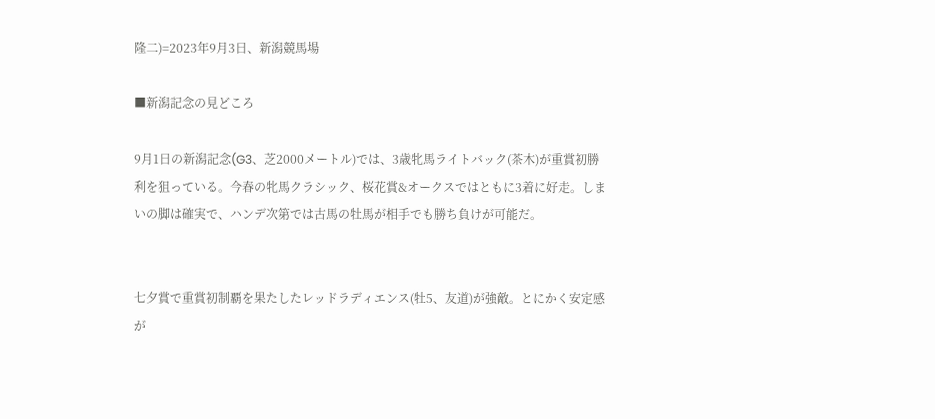隆二)=2023年9月3日、新潟競馬場

■新潟記念の見どころ

9月1日の新潟記念(G3、芝2000メートル)では、3歳牝馬ライトバック(茶木)が重賞初勝利を狙っている。今春の牝馬クラシック、桜花賞&オークスではともに3着に好走。しまいの脚は確実で、ハンデ次第では古馬の牡馬が相手でも勝ち負けが可能だ。


七夕賞で重賞初制覇を果たしたレッドラディエンス(牡5、友道)が強敵。とにかく安定感が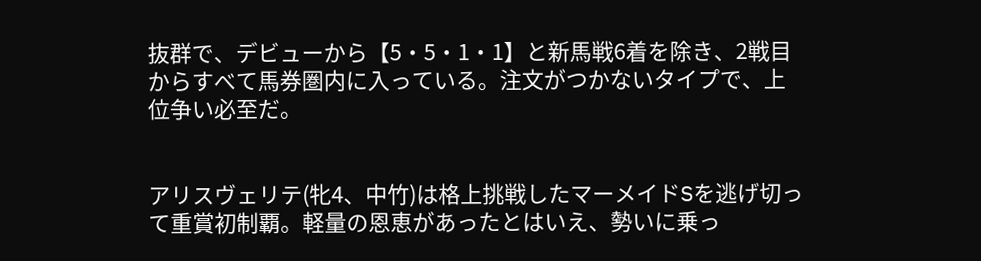抜群で、デビューから【5・5・1・1】と新馬戦6着を除き、2戦目からすべて馬券圏内に入っている。注文がつかないタイプで、上位争い必至だ。


アリスヴェリテ(牝4、中竹)は格上挑戦したマーメイドSを逃げ切って重賞初制覇。軽量の恩恵があったとはいえ、勢いに乗っ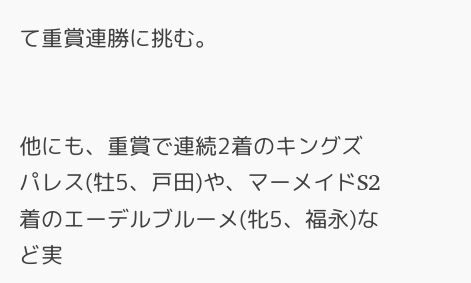て重賞連勝に挑む。


他にも、重賞で連続2着のキングズパレス(牡5、戸田)や、マーメイドS2着のエーデルブルーメ(牝5、福永)など実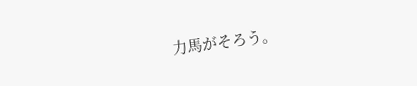力馬がそろう。